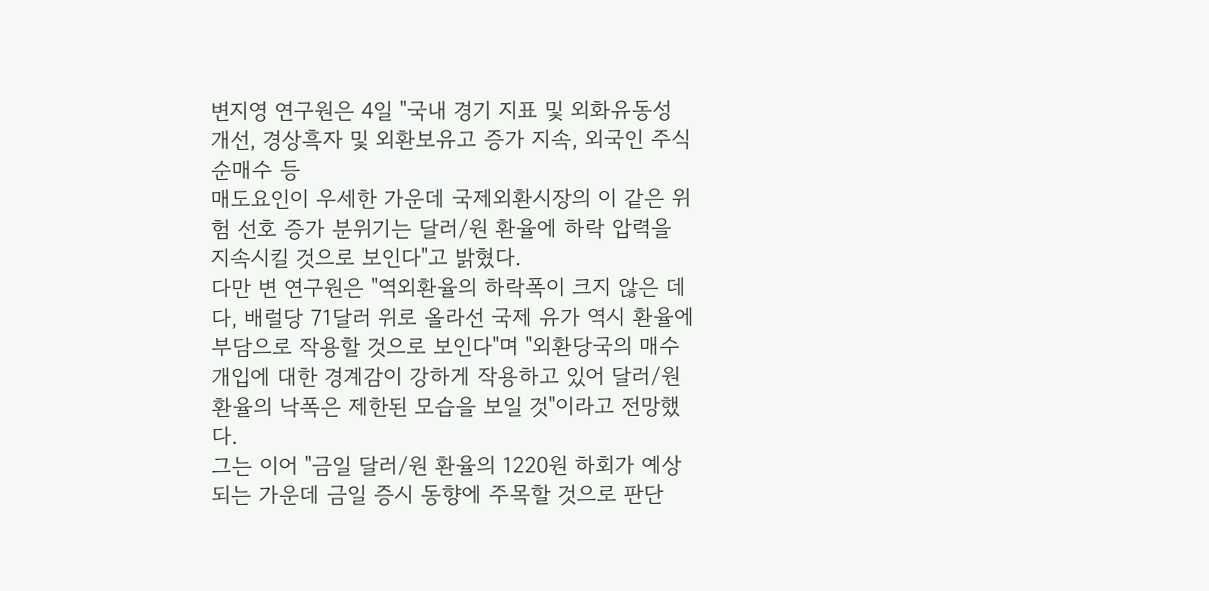변지영 연구원은 4일 "국내 경기 지표 및 외화유동성 개선, 경상흑자 및 외환보유고 증가 지속, 외국인 주식 순매수 등
매도요인이 우세한 가운데 국제외환시장의 이 같은 위험 선호 증가 분위기는 달러/원 환율에 하락 압력을 지속시킬 것으로 보인다"고 밝혔다.
다만 변 연구원은 "역외환율의 하락폭이 크지 않은 데다, 배럴당 71달러 위로 올라선 국제 유가 역시 환율에 부담으로 작용할 것으로 보인다"며 "외환당국의 매수 개입에 대한 경계감이 강하게 작용하고 있어 달러/원 환율의 낙폭은 제한된 모습을 보일 것"이라고 전망했다.
그는 이어 "금일 달러/원 환율의 1220원 하회가 예상되는 가운데 금일 증시 동향에 주목할 것으로 판단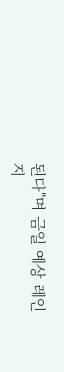된다"며 금일 예상 레인지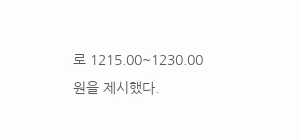로 1215.00~1230.00원을 제시했다.